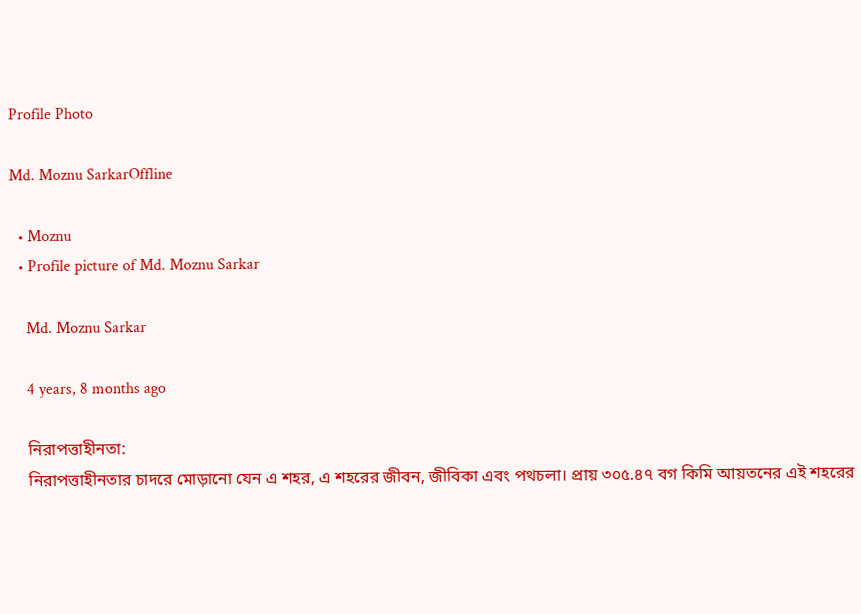Profile Photo

Md. Moznu SarkarOffline

  • Moznu
  • Profile picture of Md. Moznu Sarkar

    Md. Moznu Sarkar

    4 years, 8 months ago

    নিরাপত্তাহীনতা:
    নিরাপত্তাহীনতার চাদরে মোড়ানো যেন এ শহর, এ শহরের জীবন, জীবিকা এবং পথচলা। প্রায় ৩০৫.৪৭ বগ কিমি আয়তনের এই শহরের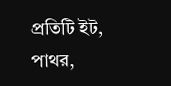প্রতিটি ইট, পাথর,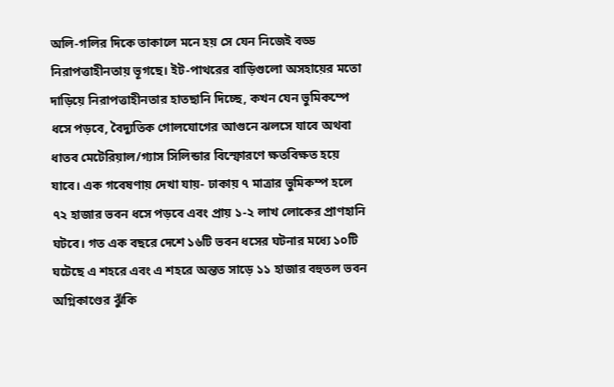অলি-গলির দিকে তাকালে মনে হয় সে যেন নিজেই বড্ড নিরাপত্তাহীনতায় ভূগছে। ইট-পাথরের বাড়িগুলো অসহায়ের মতো দাড়িয়ে নিরাপত্তাহীনতার হাতছানি দিচ্ছে, কখন যেন ভুমিকম্পে ধসে পড়বে, বৈদ্যুতিক গোলযোগের আগুনে ঝলসে যাবে অথবা ধাতব মেটেরিয়াল/গ্যাস সিলিন্ডার বিস্ফোরণে ক্ষতবিক্ষত হয়ে যাবে। এক গবেষণায় দেখা যায়- ঢাকায় ৭ মাত্রার ভুমিকম্প হলে ৭২ হাজার ভবন ধসে পড়বে এবং প্রায় ১-২ লাখ লোকের প্রাণহানি ঘটবে। গত এক বছরে দেশে ১৬টি ভবন ধসের ঘটনার মধ্যে ১০টি ঘটেছে এ শহরে এবং এ শহরে অন্তত সাড়ে ১১ হাজার বহুতল ভবন অগ্নিকাণ্ডের ঝুঁকি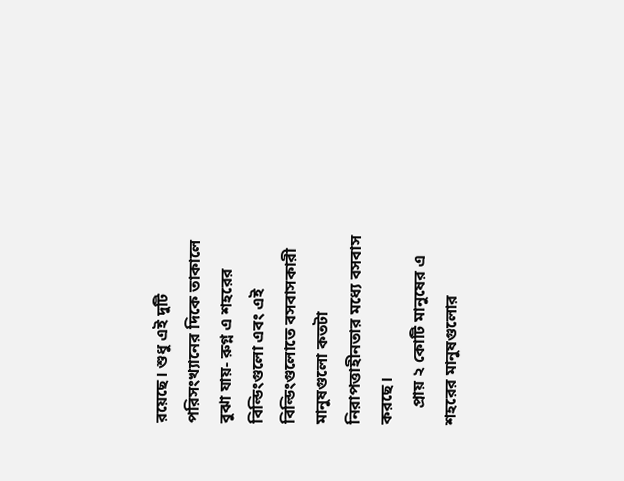রয়েছে। শুধু এই দুটি পরিসংখ্যানের দিকে তাকালে বুঝা যায়- রুগ্ন এ শহরের বিল্ডিংগুলো এবং এই বিল্ডিংগুলোতে বসবাসকারী মানুষগুলো কতটা নিরাপত্তাহীনতার মধ্যে বসবাস করছে।
    প্রায় ২ কোটি মানুষের এ শহরের মানুষগুলোর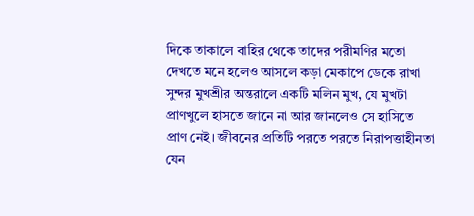দিকে তাকালে বাহির থেকে তাদের পরীমণির মতো দেখতে মনে হলেও আসলে কড়া মেকাপে ডেকে রাখা সুন্দর মুখশ্রীর অন্তরালে একটি মলিন মুখ, যে মুখটা প্রাণখুলে হাসতে জানে না আর জানলেও সে হাসিতে প্রাণ নেই। জীবনের প্রতিটি পরতে পরতে নিরাপত্তাহীনতা যেন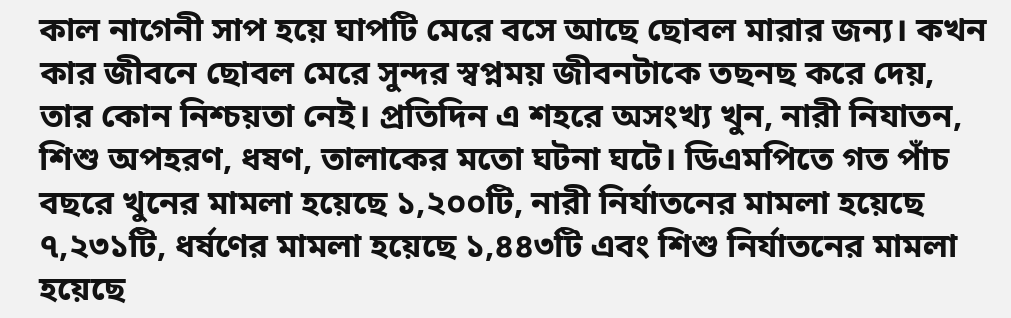কাল নাগেনী সাপ হয়ে ঘাপটি মেরে বসে আছে ছোবল মারার জন্য। কখন কার জীবনে ছোবল মেরে সুন্দর স্বপ্নময় জীবনটাকে তছনছ করে দেয়, তার কোন নিশ্চয়তা নেই। প্রতিদিন এ শহরে অসংখ্য খুন, নারী নিযাতন, শিশু অপহরণ, ধষণ, তালাকের মতো ঘটনা ঘটে। ডিএমপিতে গত পাঁচ বছরে খুনের মামলা হয়েছে ১,২০০টি, নারী নির্যাতনের মামলা হয়েছে ৭,২৩১টি, ধর্ষণের মামলা হয়েছে ১,৪৪৩টি এবং শিশু নির্যাতনের মামলা হয়েছে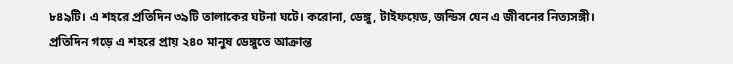৮৪৯টি। এ শহরে প্রতিদিন ৩৯টি তালাকের ঘটনা ঘটে। করোনা, ডেঙ্গু, টাইফয়েড, জন্ডিস যেন এ জীবনের নিত্যসঙ্গী। প্রতিদিন গড়ে এ শহরে প্রায় ২৪০ মানুষ ডেঙ্গুতে আক্রান্ত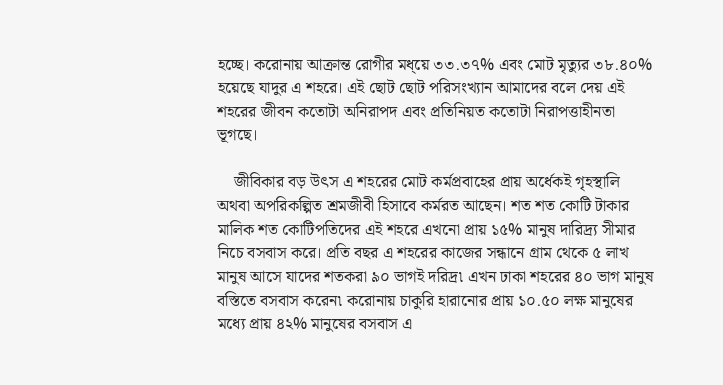হচ্ছে। করোনায় আক্রান্ত রোগীর মধ্য়ে ৩৩.৩৭% এবং মোট মৃত্যুর ৩৮.৪০% হয়েছে যাদুর এ শহরে। এই ছোট ছোট পরিসংখ্যান আমাদের বলে দেয় এই শহরের জীবন কতোটা অনিরাপদ এবং প্রতিনিয়ত কতোটা নিরাপত্তাহীনতা ভূগছে।

    জীবিকার বড় উৎস এ শহরের মোট কর্মপ্রবাহের প্রায় অর্ধেকই গৃহস্থালি অথবা অপরিকল্পিত শ্রমজীবী হিসাবে কর্মরত আছেন। শত শত কোটি টাকার মালিক শত কোটিপতিদের এই শহরে এখনো প্রায় ১৫% মানুষ দারিদ্র্য সীমার নিচে বসবাস করে। প্রতি বছর এ শহরের কাজের সন্ধানে গ্রাম থেকে ৫ লাখ মানুষ আসে যাদের শতকরা ৯০ ভাগই দরিদ্র৷ এখন ঢাকা শহরের ৪০ ভাগ মানুষ বস্তিতে বসবাস করেন৷ করোনায় চাকুরি হারানোর প্রায় ১০.৫০ লক্ষ মানুষের মধ্যে প্রায় ৪২% মানুষের বসবাস এ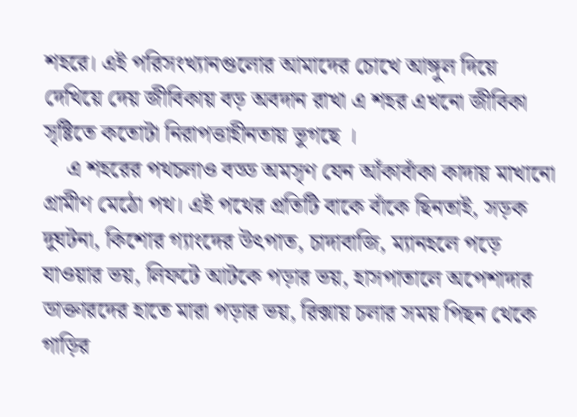শহরে। এই পরিসংখ্যানগুলোর আমাদের চোখে আঙ্গুল দিয়ে দেখিয়ে দেয় জীবিকায় বড় অবদান রাখা এ শহর এখনো জীবিকা সৃষ্টিতে কতোটা নিরাপত্তাহীনতায় ভুগছে ।
    এ শহরের পথচলাও বড্ড অমসৃণ যেন আঁকাবাঁকা কাদায় মাখানো গ্রামীণ মেঠো পথ। এই পথের প্রতিটি বাকে বাঁকে ছিনতাই, সড়ক দুঘটনা, কিশোর গ্যাংদের উৎপাত, চাদাবাজি, ম্যানহলে পড়ে যাওয়ার ভয়, লিফটে আটকে পড়ার ভয়, হাসপাতালে অপেশাদার ডাক্তারদের হাতে মারা পড়ার ভয়, রিক্সায় চলার সময় পিছন থেকে গাড়ির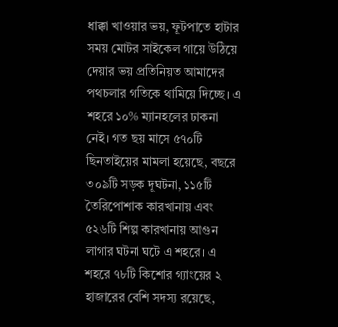ধাক্কা খাওয়ার ভয়, ফূটপাতে হাটার সময় মোটর সাইকেল গায়ে উঠিয়ে দেয়ার ভয় প্রতিনিয়ত আমাদের পথচলার গতিকে থামিয়ে দিচ্ছে। এ শহরে ১০% ম্যানহলের ঢাকনা নেই। গত ছয় মাসে ৫৭০টি ছিনতাইয়ের মামলা হয়েছে, বছরে ৩০৯টি সড়ক দূঘটনা, ১১৫টি তৈরিপোশাক কারখানায় এবং ৫২৬টি শিল্প কারখানায় আগুন লাগার ঘটনা ঘটে এ শহরে। এ শহরে ৭৮টি কিশোর গ্যাংয়ের ২ হাজারের বেশি সদস্য রয়েছে,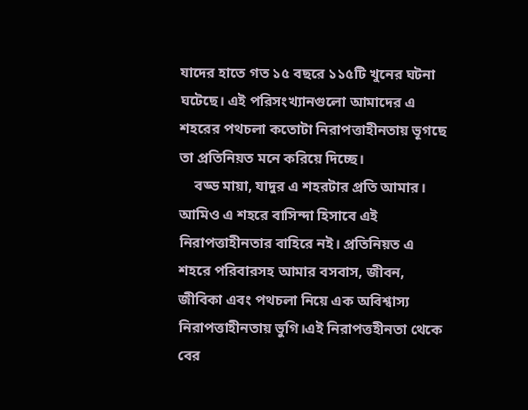যাদের হাতে গত ১৫ বছরে ১১৫টি খুনের ঘটনা ঘটেছে। এই পরিসংখ্যানগুলো আমাদের এ শহরের পথচলা কতোটা নিরাপত্তাহীনতায় ভূগছে তা প্রতিনিয়ত মনে করিয়ে দিচ্ছে।
    বড্ড মায়া, যাদুর এ শহরটার প্রতি আমার। আমিও এ শহরে বাসিন্দা হিসাবে এই নিরাপত্তাহীনতার বাহিরে নই। প্রতিনিয়ত এ শহরে পরিবারসহ আমার বসবাস, জীবন, জীবিকা এবং পথচলা নিয়ে এক অবিশ্বাস্য নিরাপত্তাহীনতায় ভুগি।এই নিরাপত্তহীনতা থেকে বের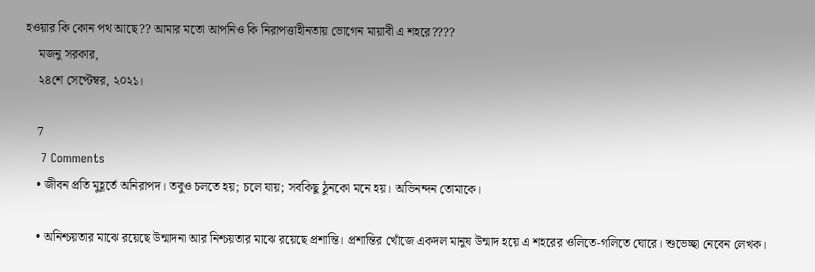হওয়ার কি কোন পথ আছে?? আমার মতো আপনিও কি নিরাপত্তাহীনতায় ভোগেন মায়াবী এ শহরে????
    মজনু সরকার,
    ২৪শে সেপ্টেম্বর, ২০২১।

    7
    7 Comments
    • জীবন প্রতি মুহূর্তে অনিরাপদ। তবুও চলতে হয়; চলে যায়; সবকিছু ঠুনকো মনে হয়। অভিনন্দন তোমাকে।

    • অনিশ্চয়তার মাঝে রয়েছে উন্মাদনা আর নিশ্চয়তার মাঝে রয়েছে প্রশান্তি। প্রশান্তির খোঁজে একদল মানুষ উন্মাদ হয়ে এ শহরের ওলিতে-গলিতে ঘোরে। শুভেচ্ছা নেবেন লেখক।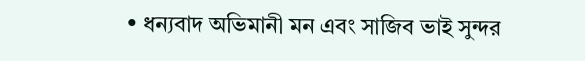• ধন্যবাদ অভিমানী মন এবং সাজিব ভাই সুন্দর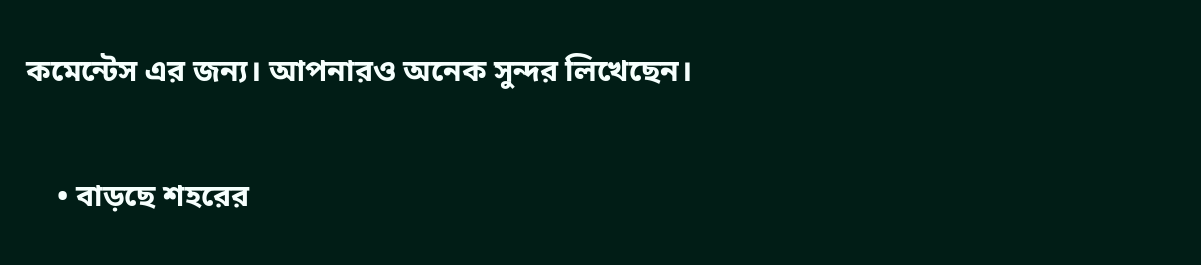কমেন্টেস এর জন্য। আপনারও অনেক সুন্দর লিখেছেন।

    • বাড়ছে শহরের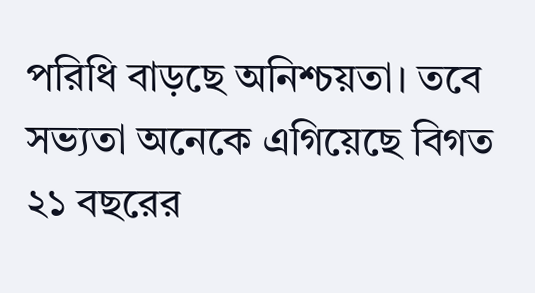পরিধি বাড়ছে অনিশ্চয়তা। তবে সভ্যতা অনেকে এগিয়েছে বিগত ২১ বছরের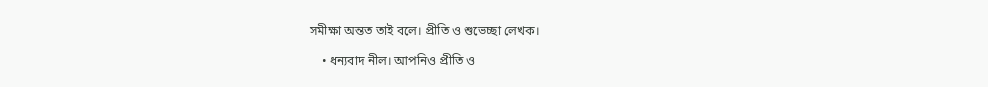সমীক্ষা অন্তত তাই বলে। প্রীতি ও শুভেচ্ছা লেখক।

    • ধন্যবাদ নীল। আপনিও প্রীতি ও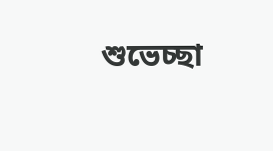শুভেচ্ছা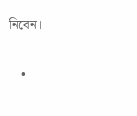নিবেন।

    •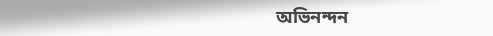অভিনন্দন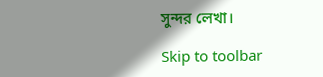সুন্দর লেখা।

Skip to toolbar